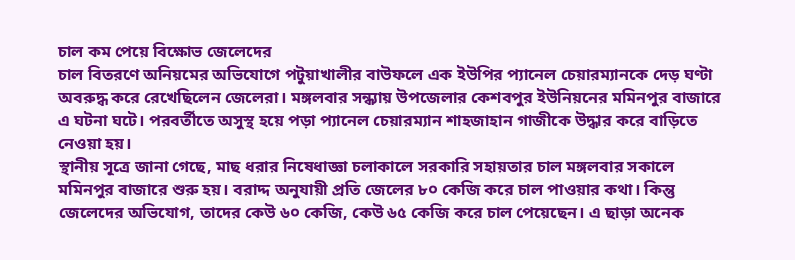চাল কম পেয়ে বিক্ষোভ জেলেদের
চাল বিতরণে অনিয়মের অভিযোগে পটুয়াখালীর বাউফলে এক ইউপির প্যানেল চেয়ারম্যানকে দেড় ঘণ্টা অবরুদ্ধ করে রেখেছিলেন জেলেরা। মঙ্গলবার সন্ধ্যায় উপজেলার কেশবপুর ইউনিয়নের মমিনপুর বাজারে এ ঘটনা ঘটে। পরবর্তীতে অসুস্থ হয়ে পড়া প্যানেল চেয়ারম্যান শাহজাহান গাজীকে উদ্ধার করে বাড়িতে নেওয়া হয়।
স্থানীয় সূত্রে জানা গেছে, মাছ ধরার নিষেধাজ্ঞা চলাকালে সরকারি সহায়তার চাল মঙ্গলবার সকালে মমিনপুর বাজারে শুরু হয়। বরাদ্দ অনুযায়ী প্রতি জেলের ৮০ কেজি করে চাল পাওয়ার কথা। কিন্তু জেলেদের অভিযোগ, তাদের কেউ ৬০ কেজি, কেউ ৬৫ কেজি করে চাল পেয়েছেন। এ ছাড়া অনেক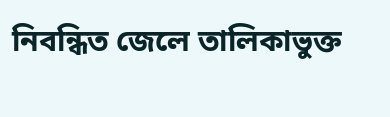নিবন্ধিত জেলে তালিকাভুক্ত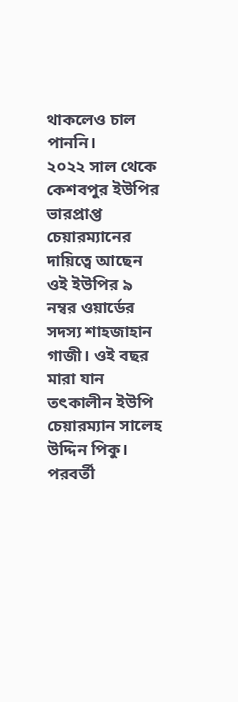থাকলেও চাল পাননি।
২০২২ সাল থেকে কেশবপুর ইউপির ভারপ্রাপ্ত চেয়ারম্যানের দায়িত্বে আছেন ওই ইউপির ৯ নম্বর ওয়ার্ডের সদস্য শাহজাহান গাজী। ওই বছর মারা যান তৎকালীন ইউপি চেয়ারম্যান সালেহ উদ্দিন পিকু। পরবর্তী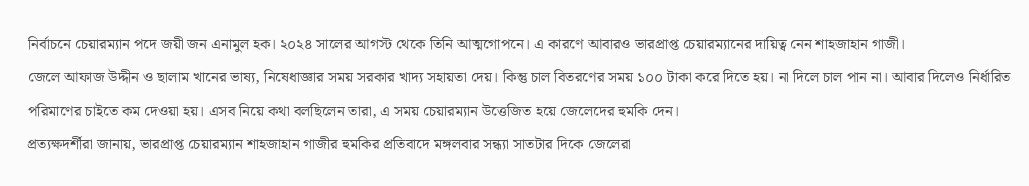নির্বাচনে চেয়ারম্যান পদে জয়ী জন এনামুল হক। ২০২৪ সালের আগস্ট থেকে তিনি আত্মগোপনে। এ কারণে আবারও ভারপ্রাপ্ত চেয়ারম্যানের দায়িত্ব নেন শাহজাহান গাজী।
জেলে আফাজ উদ্দীন ও ছালাম খানের ভাষ্য, নিষেধাজ্ঞার সময় সরকার খাদ্য সহায়তা দেয়। কিন্তু চাল বিতরণের সময় ১০০ টাকা করে দিতে হয়। না দিলে চাল পান না। আবার দিলেও নির্ধারিত পরিমাণের চাইতে কম দেওয়া হয়। এসব নিয়ে কথা বলছিলেন তারা, এ সময় চেয়ারম্যান উত্তেজিত হয়ে জেলেদের হুমকি দেন।
প্রত্যক্ষদর্শীরা জানায়, ভারপ্রাপ্ত চেয়ারম্যান শাহজাহান গাজীর হুমকির প্রতিবাদে মঙ্গলবার সন্ধ্যা সাতটার দিকে জেলেরা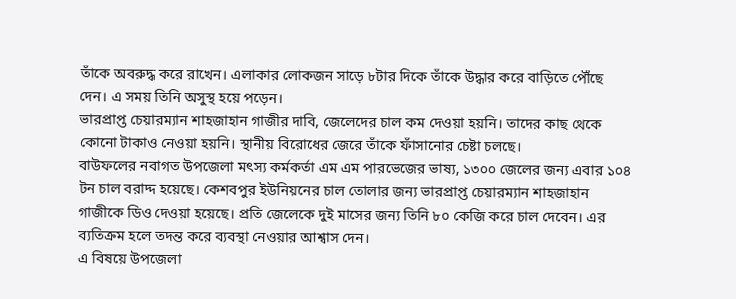তাঁকে অবরুদ্ধ করে রাখেন। এলাকার লোকজন সাড়ে ৮টার দিকে তাঁকে উদ্ধার করে বাড়িতে পৌঁছে দেন। এ সময় তিনি অসুস্থ হয়ে পড়েন।
ভারপ্রাপ্ত চেয়ারম্যান শাহজাহান গাজীর দাবি, জেলেদের চাল কম দেওয়া হয়নি। তাদের কাছ থেকে কোনো টাকাও নেওয়া হয়নি। স্থানীয় বিরোধের জেরে তাঁকে ফাঁসানোর চেষ্টা চলছে।
বাউফলের নবাগত উপজেলা মৎস্য কর্মকর্তা এম এম পারভেজের ভাষ্য, ১৩০০ জেলের জন্য এবার ১০৪ টন চাল বরাদ্দ হয়েছে। কেশবপুর ইউনিয়নের চাল তোলার জন্য ভারপ্রাপ্ত চেয়ারম্যান শাহজাহান গাজীকে ডিও দেওয়া হয়েছে। প্রতি জেলেকে দুই মাসের জন্য তিনি ৮০ কেজি করে চাল দেবেন। এর ব্যতিক্রম হলে তদন্ত করে ব্যবস্থা নেওয়ার আশ্বাস দেন।
এ বিষয়ে উপজেলা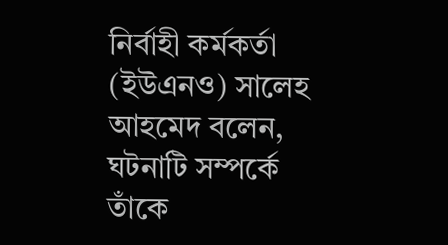নির্বাহী কর্মকর্তা (ইউএনও) সালেহ আহমেদ বলেন, ঘটনাটি সম্পর্কে তাঁকে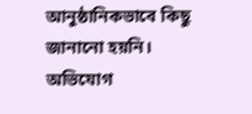আনুষ্ঠানিকভাবে কিছু জানানো হয়নি। অভিযোগ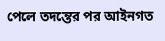পেলে তদন্তের পর আইনগত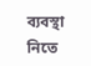ব্যবস্থা নিতে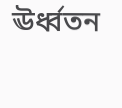ঊর্ধ্বতন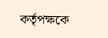কর্তৃপক্ষকে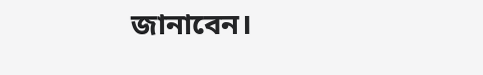জানাবেন।